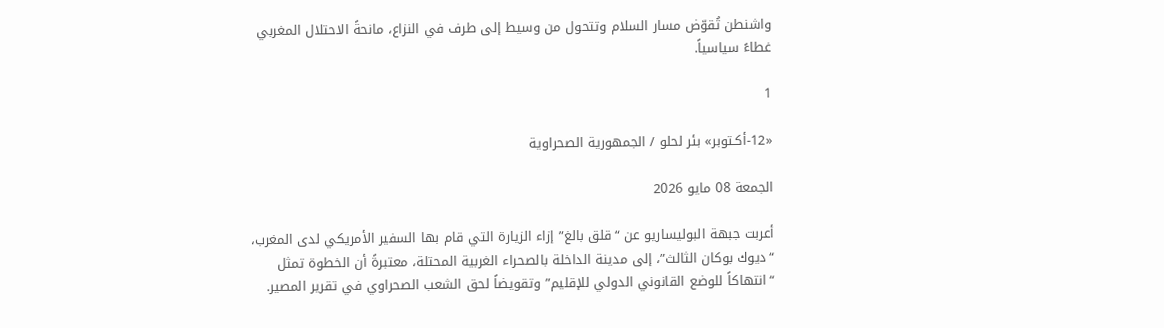واشنطن تُقوّض مسار السلام وتتحول من وسيط إلى طرف في النزاع، مانحةً الاحتلال المغربي غطاءً سياسياً.

1

«12-أكـتوبر» بئر لحلو / الجمهورية الصحراوية

الجمعة 08 مايو 2026

أعربت جبهة البوليساريو عن “قلق بالغ” إزاء الزيارة التي قام بها السفير الأمريكي لدى المغرب، “ديوك بوكان الثالث”، إلى مدينة الداخلة بالصحراء الغربية المحتلة، معتبرةً أن الخطوة تمثل “انتهاكاً للوضع القانوني الدولي للإقليم” وتقويضاً لحق الشعب الصحراوي في تقرير المصير.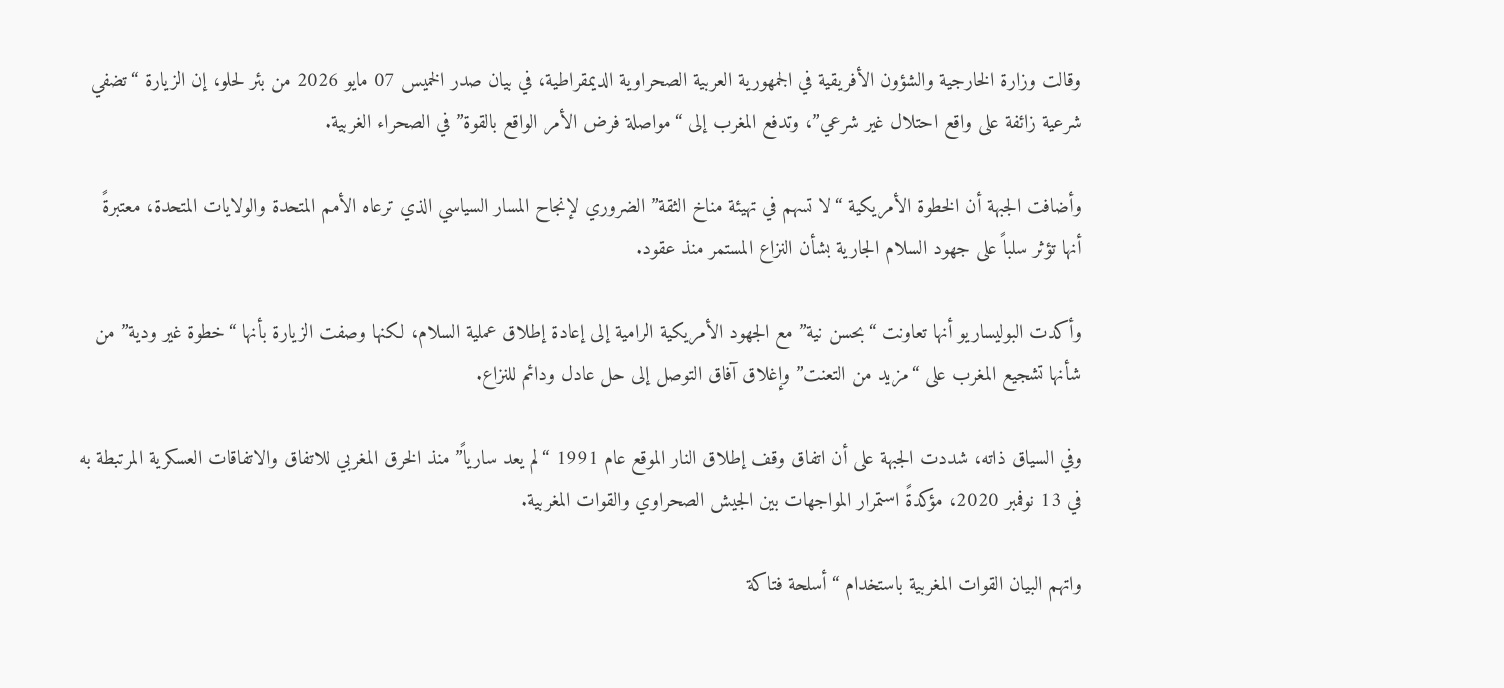وقالت وزارة الخارجية والشؤون الأفريقية في الجمهورية العربية الصحراوية الديمقراطية، في بيان صدر الخميس 07 مايو 2026 من بئر لحلو، إن الزيارة “تضفي شرعية زائفة على واقع احتلال غير شرعي”، وتدفع المغرب إلى “مواصلة فرض الأمر الواقع بالقوة” في الصحراء الغربية.

وأضافت الجبهة أن الخطوة الأمريكية “لا تسهم في تهيئة مناخ الثقة” الضروري لإنجاح المسار السياسي الذي ترعاه الأمم المتحدة والولايات المتحدة، معتبرةً أنها تؤثر سلباً على جهود السلام الجارية بشأن النزاع المستمر منذ عقود.

وأكدت البوليساريو أنها تعاونت “بحسن نية” مع الجهود الأمريكية الرامية إلى إعادة إطلاق عملية السلام، لكنها وصفت الزيارة بأنها “خطوة غير ودية” من شأنها تشجيع المغرب على “مزيد من التعنت” وإغلاق آفاق التوصل إلى حل عادل ودائم للنزاع.

وفي السياق ذاته، شددت الجبهة على أن اتفاق وقف إطلاق النار الموقع عام 1991 “لم يعد سارياً” منذ الخرق المغربي للاتفاق والاتفاقات العسكرية المرتبطة به في 13 نوفمبر 2020، مؤكدةً استمرار المواجهات بين الجيش الصحراوي والقوات المغربية.

واتهم البيان القوات المغربية باستخدام “أسلحة فتاكة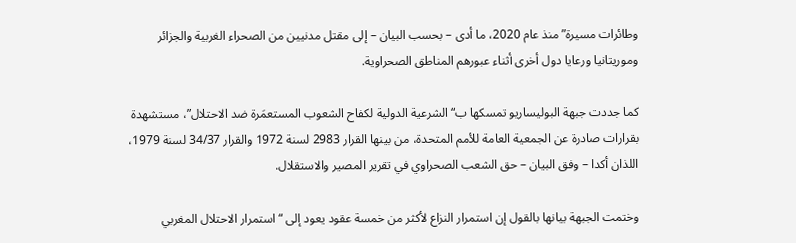وطائرات مسيرة” منذ عام 2020، ما أدى – بحسب البيان – إلى مقتل مدنيين من الصحراء الغربية والجزائر وموريتانيا ورعايا دول أخرى أثناء عبورهم المناطق الصحراوية.

كما جددت جبهة البوليساريو تمسكها ب“الشرعية الدولية لكفاح الشعوب المستعمَرة ضد الاحتلال”، مستشهدة بقرارات صادرة عن الجمعية العامة للأمم المتحدة، من بينها القرار 2983 لسنة 1972 والقرار 34/37 لسنة 1979، اللذان أكدا – وفق البيان – حق الشعب الصحراوي في تقرير المصير والاستقلال.

وختمت الجبهة بيانها بالقول إن استمرار النزاع لأكثر من خمسة عقود يعود إلى “استمرار الاحتلال المغربي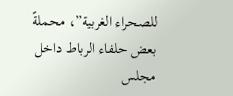للصحراء الغربية”، محملةً بعض حلفاء الرباط داخل مجلس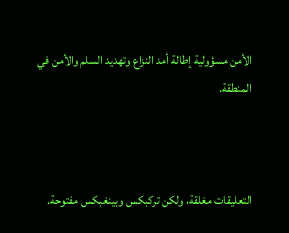الأمن مسؤولية إطالة أمد النزاع وتهديد السلم والأمن في المنطقة.



التعليقات مغلقة، ولكن تركبكس وبينغبكس مفتوحة.